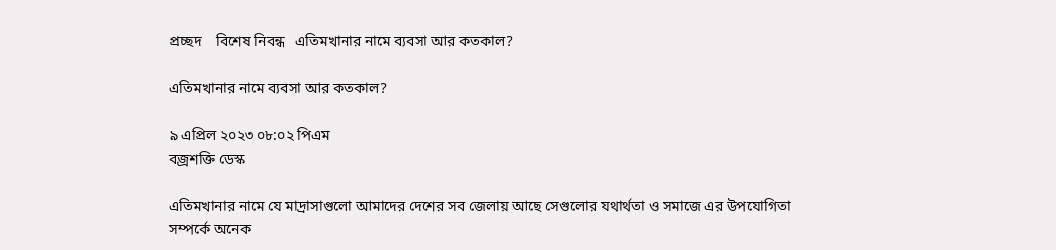প্রচ্ছদ    বিশেষ নিবন্ধ   এতিমখানার নামে ব্যবসা আর কতকাল?

এতিমখানার নামে ব্যবসা আর কতকাল?

৯ এপ্রিল ২০২৩ ০৮:০২ পিএম
বজ্রশক্তি ডেস্ক

এতিমখানার নামে যে মাদ্রাসাগুলো আমাদের দেশের সব জেলায় আছে সেগুলোর যথার্থতা ও সমাজে এর উপযোগিতা সম্পর্কে অনেক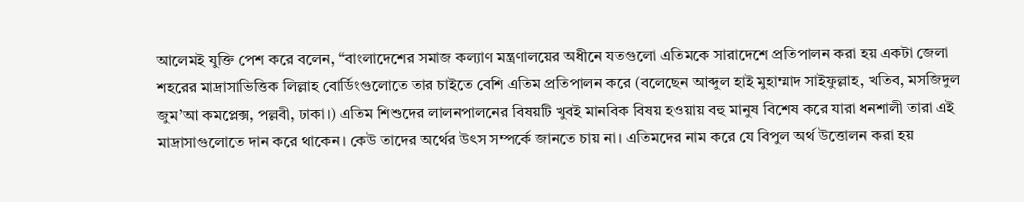আলেমই যুক্তি পেশ করে বলেন, “বাংলাদেশের সমাজ কল্যাণ মন্ত্রণালয়ের অধীনে যতগুলো এতিমকে সারাদেশে প্রতিপালন করা হয় একটা জেলা শহরের মাদ্রাসাভিত্তিক লিল্লাহ বোর্ডিংগুলোতে তার চাইতে বেশি এতিম প্রতিপালন করে (বলেছেন আব্দুল হাই মুহাম্মাদ সাইফুল্লাহ, খতিব, মসজিদুল জুম’আ কমপ্লেক্স, পল্লবী, ঢাকা।) এতিম শিশুদের লালনপালনের বিষয়টি খুবই মানবিক বিষয় হওয়ায় বহু মানুষ বিশেষ করে যারা ধনশালী তারা এই মাদ্রাসাগুলোতে দান করে থাকেন। কেউ তাদের অর্থের উৎস সম্পর্কে জানতে চায় না। এতিমদের নাম করে যে বিপুল অর্থ উত্তোলন করা হয়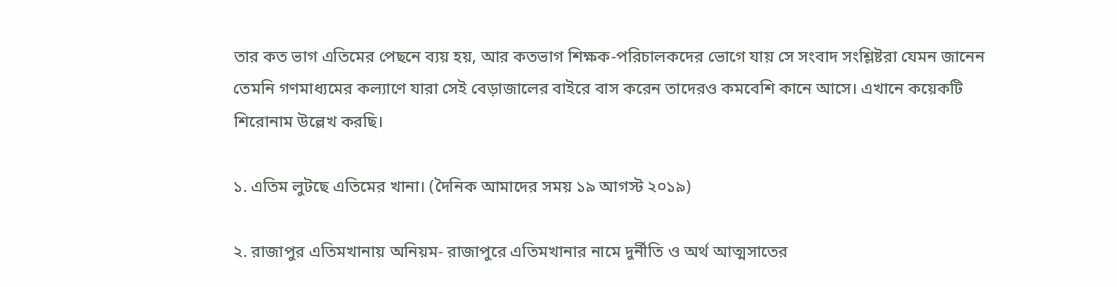তার কত ভাগ এতিমের পেছনে ব্যয় হয়, আর কতভাগ শিক্ষক-পরিচালকদের ভোগে যায় সে সংবাদ সংশ্লিষ্টরা যেমন জানেন তেমনি গণমাধ্যমের কল্যাণে যারা সেই বেড়াজালের বাইরে বাস করেন তাদেরও কমবেশি কানে আসে। এখানে কয়েকটি শিরোনাম উল্লেখ করছি।

১. এতিম লুটছে এতিমের খানা। (দৈনিক আমাদের সময় ১৯ আগস্ট ২০১৯)

২. রাজাপুর এতিমখানায় অনিয়ম- রাজাপুরে এতিমখানার নামে দুর্নীতি ও অর্থ আত্মসাতের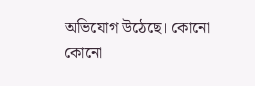অভিযোগ উঠেছে। কোনো কোনো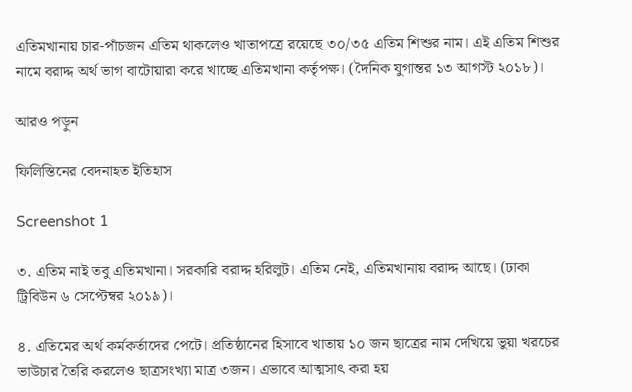এতিমখানায় চার-পাঁচজন এতিম থাকলেও খাতাপত্রে রয়েছে ৩০/৩৫ এতিম শিশুর নাম। এই এতিম শিশুর নামে বরাদ্দ অর্থ ভাগ বাটোয়ারা করে খাচ্ছে এতিমখানা কর্তৃপক্ষ। (দৈনিক যুগান্তর ১৩ আগস্ট ২০১৮)।

আরও পড়ুন

ফিলিস্তিনের বেদনাহত ইতিহাস

Screenshot 1

৩. এতিম নাই তবু এতিমখানা। সরকারি বরাদ্দ হরিলুট। এতিম নেই, এতিমখানায় বরাদ্দ আছে। (ঢাকা ট্রিবিউন ৬ সেপ্টেম্বর ২০১৯)।

৪. এতিমের অর্থ কর্মকর্তাদের পেটে। প্রতিষ্ঠানের হিসাবে খাতায় ১০ জন ছাত্রের নাম দেখিয়ে ভুয়া খরচের ভাউচার তৈরি করলেও ছাত্রসংখ্যা মাত্র ৩জন। এভাবে আত্মসাৎ করা হয়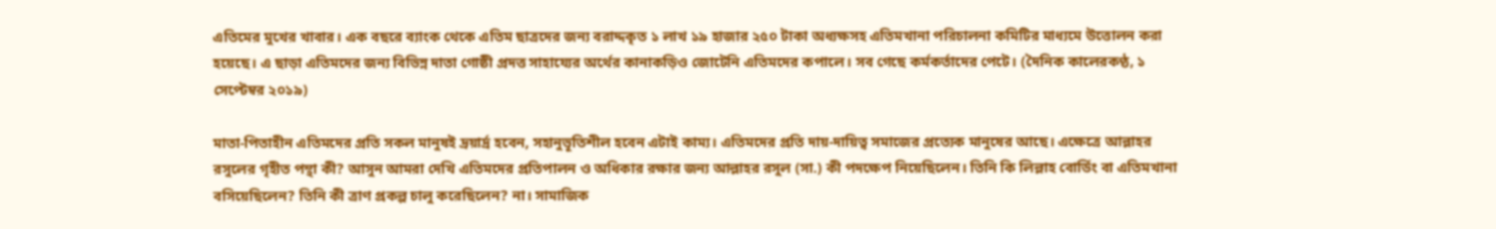এতিমের মুখের খাবার। এক বছরে ব্যাংক থেকে এতিম ছাত্রদের জন্য বরাদ্দকৃত ১ লাখ ১৯ হাজার ২৫০ টাকা অধ্যক্ষসহ এতিমখানা পরিচালনা কমিটির মাধ্যমে উত্তোলন করা হয়েছে। এ ছাড়া এতিমদের জন্য বিভিন্ন দাতা গোষ্ঠী প্রদত্ত সাহায্যের অর্থের কানাকড়িও জোটেনি এতিমদের কপালে। সব গেছে কর্মকর্তাদের পেটে। (দৈনিক কালেরকণ্ঠ, ১ সেপ্টেম্বর ২০১৯)

মাতা-পিতাহীন এতিমদের প্রতি সকল মানুষই দ্রয়ার্দ্র হবেন, সহানুভূতিশীল হবেন এটাই কাম্য। এতিমদের প্রতি দায়-দায়িত্ব সমাজের প্রত্যেক মানুষের আছে। এক্ষেত্রে আল্লাহর রসুলের গৃহীত পন্থা কী? আসুন আমরা দেখি এতিমদের প্রতিপালন ও অধিকার রক্ষার জন্য আল্লাহর রসুল (সা.) কী পদক্ষেপ নিয়েছিলেন। তিনি কি লিল্লাহ বোর্ডিং বা এতিমখানা বসিয়েছিলেন? তিনি কী ত্রাণ প্রকল্প চালু করেছিলেন? না। সামাজিক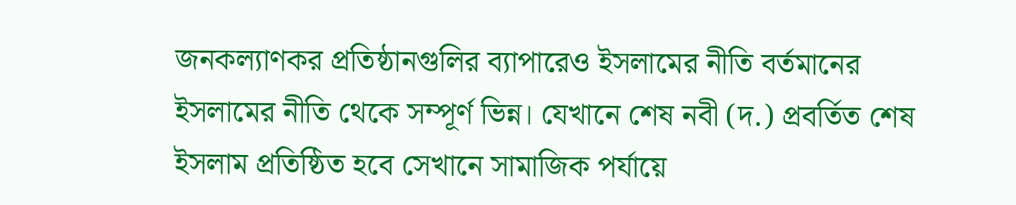জনকল্যাণকর প্রতিষ্ঠানগুলির ব্যাপারেও ইসলামের নীতি বর্তমানের ইসলামের নীতি থেকে সম্পূর্ণ ভিন্ন। যেখানে শেষ নবী (দ.) প্রবর্তিত শেষ ইসলাম প্রতিষ্ঠিত হবে সেখানে সামাজিক পর্যায়ে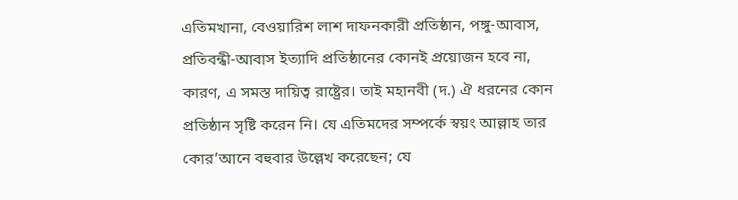এতিমখানা, বেওয়ারিশ লাশ দাফনকারী প্রতিষ্ঠান, পঙ্গু-আবাস, প্রতিবন্ধী-আবাস ইত্যাদি প্রতিষ্ঠানের কোনই প্রয়োজন হবে না, কারণ, এ সমস্ত দায়িত্ব রাষ্ট্রের। তাই মহানবী (দ.) ঐ ধরনের কোন প্রতিষ্ঠান সৃষ্টি করেন নি। যে এতিমদের সম্পর্কে স্বয়ং আল্লাহ তার কোর’আনে বহুবার উল্লেখ করেছেন; যে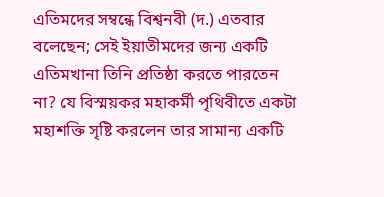এতিমদের সম্বন্ধে বিশ্বনবী (দ.) এতবার বলেছেন; সেই ইয়াতীমদের জন্য একটি এতিমখানা তিনি প্রতিষ্ঠা করতে পারতেন না? যে বিস্ময়কর মহাকর্মী পৃথিবীতে একটা মহাশক্তি সৃষ্টি করলেন তার সামান্য একটি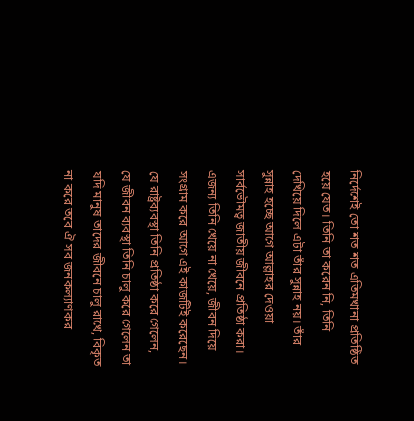নির্দেশেই তো শত শত এতিমখানা প্রতিষ্ঠিত হয়ে যেত। তিনি তা করেন নি, তিনি দেখিয়ে দিলে এটা তাঁর সুন্নাহ নয়। তাঁর সুন্নাহ হচ্ছে আগে আল্লাহর দেওয়া সার্বভৌমত্ব জাতীয় জীবনে প্রতিষ্ঠা করা। এজন্য তিনি খেয়ে না খেয়ে, জীবন দিয়ে সংগ্রাম করে আগে এই কাজটিই করেছেন। যে রাষ্ট্রব্যবস্থা তিনি প্রতিষ্ঠা করে গেলেন, যে জীবন ব্যবস্থা তিনি চালু করে গেলেন তা যদি মানুষ তাদের জীবনে চালু রাখে, বিকৃত না করে তবে ঐ সব জনকল্যাণকর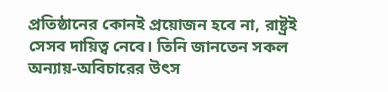প্রতিষ্ঠানের কোনই প্রয়োজন হবে না, রাষ্ট্রই সেসব দায়িত্ব নেবে। তিনি জানতেন সকল অন্যায়-অবিচারের উৎস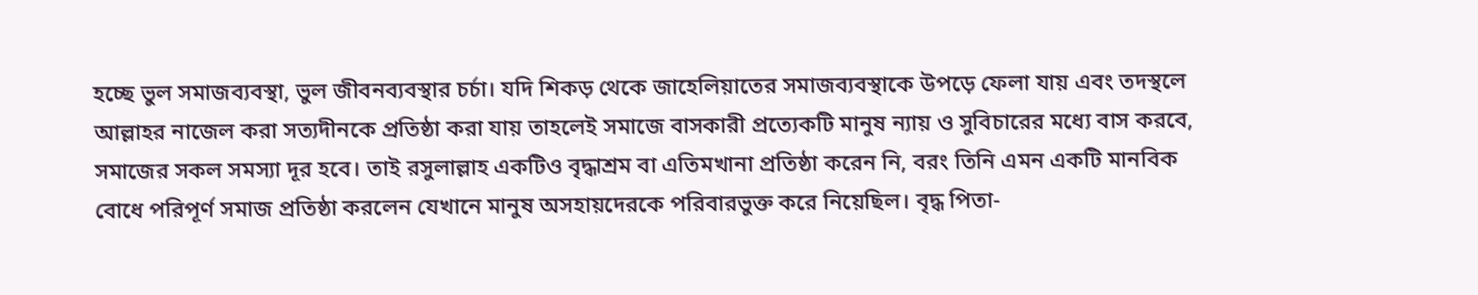হচ্ছে ভুল সমাজব্যবস্থা, ভুল জীবনব্যবস্থার চর্চা। যদি শিকড় থেকে জাহেলিয়াতের সমাজব্যবস্থাকে উপড়ে ফেলা যায় এবং তদস্থলে আল্লাহর নাজেল করা সত্যদীনকে প্রতিষ্ঠা করা যায় তাহলেই সমাজে বাসকারী প্রত্যেকটি মানুষ ন্যায় ও সুবিচারের মধ্যে বাস করবে, সমাজের সকল সমস্যা দূর হবে। তাই রসুলাল্লাহ একটিও বৃদ্ধাশ্রম বা এতিমখানা প্রতিষ্ঠা করেন নি, বরং তিনি এমন একটি মানবিক বোধে পরিপূর্ণ সমাজ প্রতিষ্ঠা করলেন যেখানে মানুষ অসহায়দেরকে পরিবারভুক্ত করে নিয়েছিল। বৃদ্ধ পিতা-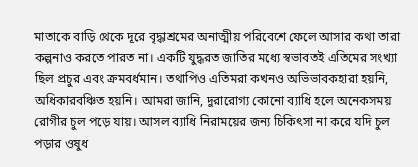মাতাকে বাড়ি থেকে দূরে বৃদ্ধাশ্রমের অনাত্মীয় পরিবেশে ফেলে আসার কথা তারা কল্পনাও করতে পারত না। একটি যুদ্ধরত জাতির মধ্যে স্বভাবতই এতিমের সংখ্যা ছিল প্রচুর এবং ক্রমবর্ধমান। তথাপিও এতিমরা কখনও অভিভাবকহারা হয়নি, অধিকারবঞ্চিত হয়নি। আমরা জানি, দুরারোগ্য কোনো ব্যাধি হলে অনেকসময় রোগীর চুল পড়ে যায়। আসল ব্যাধি নিরাময়ের জন্য চিকিৎসা না করে যদি চুল পড়ার ওষুধ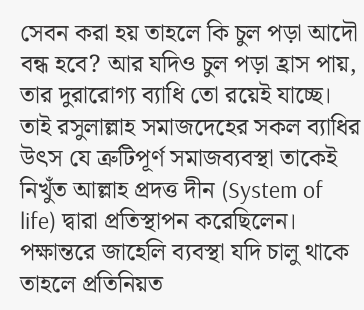সেবন করা হয় তাহলে কি চুল পড়া আদৌ বন্ধ হবে? আর যদিও চুল পড়া হ্রাস পায়, তার দুরারোগ্য ব্যাধি তো রয়েই যাচ্ছে। তাই রসুলাল্লাহ সমাজদেহের সকল ব্যাধির উৎস যে ত্রুটিপূর্ণ সমাজব্যবস্থা তাকেই নিখুঁত আল্লাহ প্রদত্ত দীন (System of life) দ্বারা প্রতিস্থাপন করেছিলেন। পক্ষান্তরে জাহেলি ব্যবস্থা যদি চালু থাকে তাহলে প্রতিনিয়ত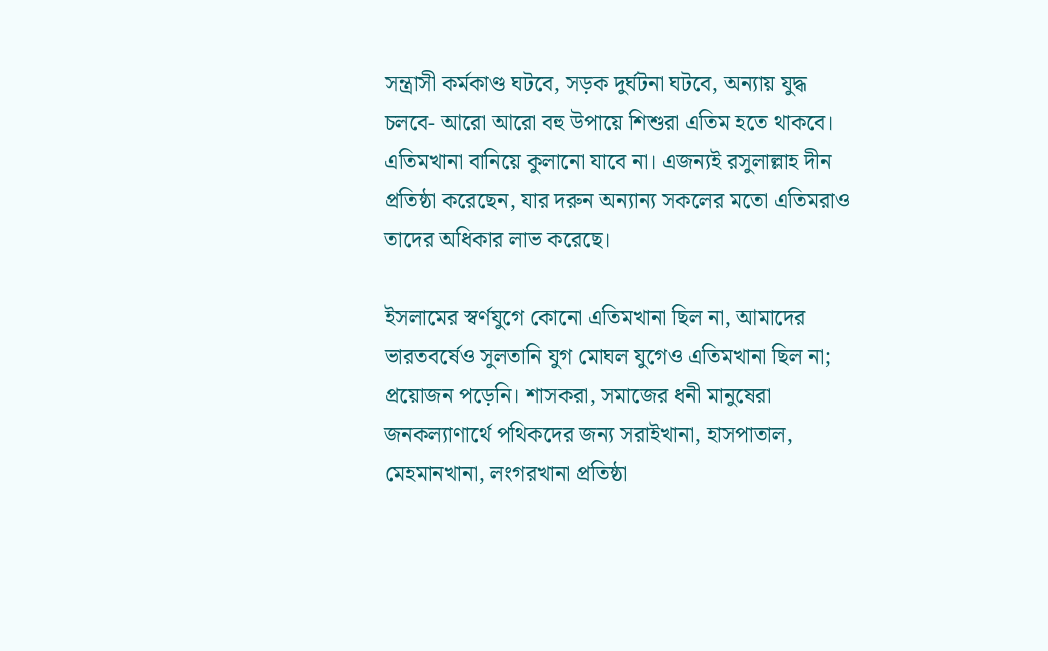সন্ত্রাসী কর্মকাণ্ড ঘটবে, সড়ক দুর্ঘটনা ঘটবে, অন্যায় যুদ্ধ চলবে- আরো আরো বহু উপায়ে শিশুরা এতিম হতে থাকবে। এতিমখানা বানিয়ে কুলানো যাবে না। এজন্যই রসুলাল্লাহ দীন প্রতিষ্ঠা করেছেন, যার দরুন অন্যান্য সকলের মতো এতিমরাও তাদের অধিকার লাভ করেছে।

ইসলামের স্বর্ণযুগে কোনো এতিমখানা ছিল না, আমাদের ভারতবর্ষেও সুলতানি যুগ মোঘল যুগেও এতিমখানা ছিল না; প্রয়োজন পড়েনি। শাসকরা, সমাজের ধনী মানুষেরা জনকল্যাণার্থে পথিকদের জন্য সরাইখানা, হাসপাতাল, মেহমানখানা, লংগরখানা প্রতিষ্ঠা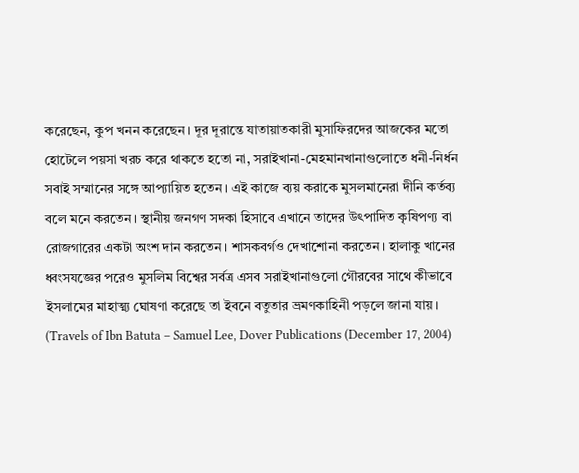করেছেন, কুপ খনন করেছেন। দূর দূরান্তে যাতায়াতকারী মুসাফিরদের আজকের মতো হোটেলে পয়সা খরচ করে থাকতে হতো না, সরাইখানা-মেহমানখানাগুলোতে ধনী-নির্ধন সবাই সম্মানের সঙ্গে আপ্যায়িত হতেন। এই কাজে ব্যয় করাকে মুসলমানেরা দীনি কর্তব্য বলে মনে করতেন। স্থানীয় জনগণ সদকা হিসাবে এখানে তাদের উৎপাদিত কৃষিপণ্য বা রোজগারের একটা অংশ দান করতেন। শাসকবর্গও দেখাশোনা করতেন। হালাকু খানের ধ্বংসযজ্ঞের পরেও মুসলিম বিশ্বের সর্বত্র এসব সরাইখানাগুলো গৌরবের সাথে কীভাবে ইসলামের মাহাত্ম্য ঘোষণা করেছে তা ইবনে বতুতার ভ্রমণকাহিনী পড়লে জানা যায়। (Travels of Ibn Batuta – Samuel Lee, Dover Publications (December 17, 2004)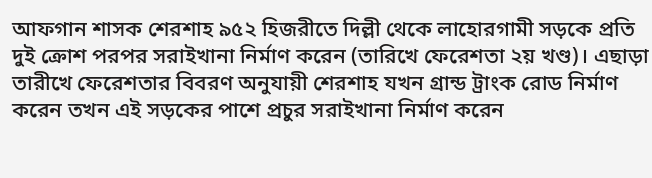আফগান শাসক শেরশাহ ৯৫২ হিজরীতে দিল্লী থেকে লাহোরগামী সড়কে প্রতি দুই ক্রোশ পরপর সরাইখানা নির্মাণ করেন (তারিখে ফেরেশতা ২য় খণ্ড)। এছাড়া তারীখে ফেরেশতার বিবরণ অনুযায়ী শেরশাহ যখন গ্রান্ড ট্রাংক রোড নির্মাণ করেন তখন এই সড়কের পাশে প্রচুর সরাইখানা নির্মাণ করেন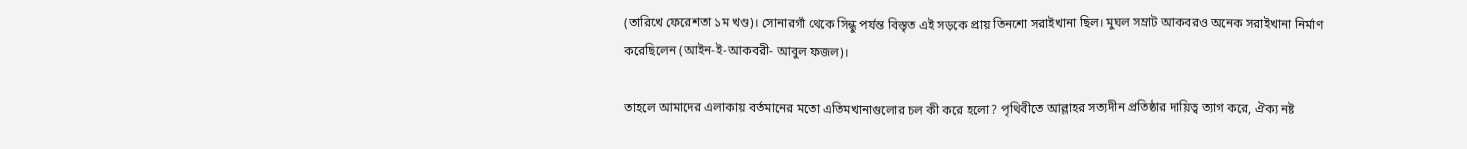(তারিখে ফেরেশতা ১ম খণ্ড)। সোনারগাঁ থেকে সিন্ধু পর্যন্ত বিস্তৃত এই সড়কে প্রায় তিনশো সরাইখানা ছিল। মুঘল সম্রাট আকবরও অনেক সরাইখানা নির্মাণ করেছিলেন (আইন-ই-আকবরী- আবুল ফজল)।

তাহলে আমাদের এলাকায় বর্তমানের মতো এতিমখানাগুলোর চল কী করে হলো? পৃথিবীতে আল্লাহর সত্যদীন প্রতিষ্ঠার দায়িত্ব ত্যাগ করে, ঐক্য নষ্ট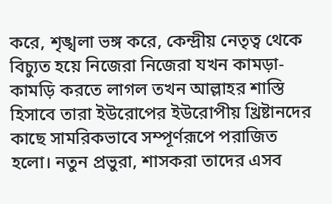করে, শৃঙ্খলা ভঙ্গ করে, কেন্দ্রীয় নেতৃত্ব থেকে বিচ্যুত হয়ে নিজেরা নিজেরা যখন কামড়া-কামড়ি করতে লাগল তখন আল্লাহর শাস্তি হিসাবে তারা ইউরোপের ইউরোপীয় খ্রিষ্টানদের কাছে সামরিকভাবে সম্পূর্ণরূপে পরাজিত হলো। নতুন প্রভুরা, শাসকরা তাদের এসব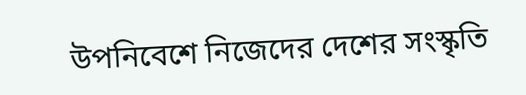উপনিবেশে নিজেদের দেশের সংস্কৃতি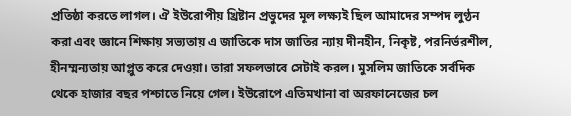প্রতিষ্ঠা করতে লাগল। ঐ ইউরোপীয় খ্রিষ্টান প্রভুদের মূল লক্ষ্যই ছিল আমাদের সম্পদ লুণ্ঠন করা এবং জ্ঞানে শিক্ষায় সভ্যতায় এ জাতিকে দাস জাতির ন্যায় দীনহীন, নিকৃষ্ট, পরনির্ভরশীল, হীনম্মন্যতায় আপ্লুত করে দেওয়া। তারা সফলভাবে সেটাই করল। মুসলিম জাতিকে সর্বদিক থেকে হাজার বছর পশ্চাতে নিয়ে গেল। ইউরোপে এতিমখানা বা অরফানেজের চল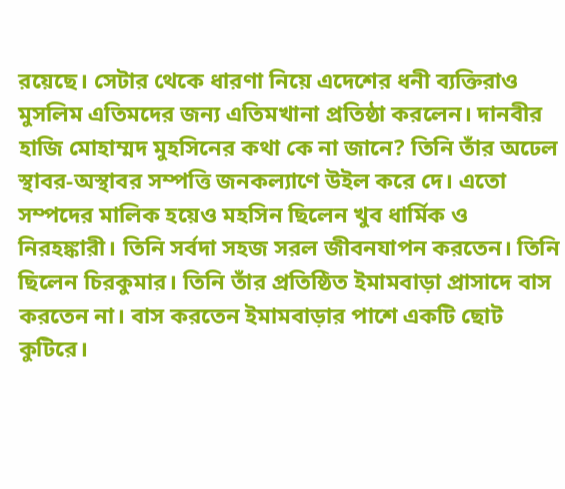রয়েছে। সেটার থেকে ধারণা নিয়ে এদেশের ধনী ব্যক্তিরাও মুসলিম এতিমদের জন্য এতিমখানা প্রতিষ্ঠা করলেন। দানবীর হাজি মোহাম্মদ মুহসিনের কথা কে না জানে? তিনি তাঁর অঢেল স্থাবর-অস্থাবর সম্পত্তি জনকল্যাণে উইল করে দে। এতো সম্পদের মালিক হয়েও মহসিন ছিলেন খুব ধার্মিক ও নিরহঙ্কারী। তিনি সর্বদা সহজ সরল জীবনযাপন করতেন। তিনি ছিলেন চিরকুমার। তিনি তাঁর প্রতিষ্ঠিত ইমামবাড়া প্রাসাদে বাস করতেন না। বাস করতেন ইমামবাড়ার পাশে একটি ছোট কুটিরে।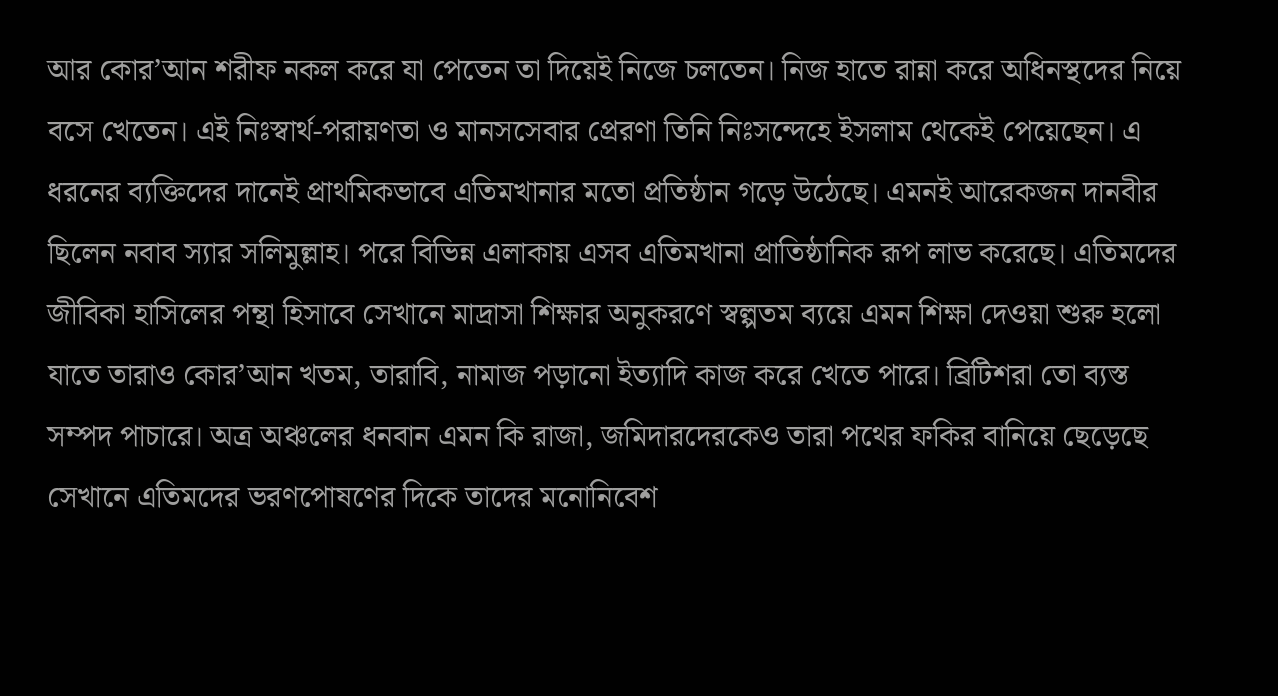আর কোর’আন শরীফ নকল করে যা পেতেন তা দিয়েই নিজে চলতেন। নিজ হাতে রান্না করে অধিনস্থদের নিয়ে বসে খেতেন। এই নিঃস্বার্থ-পরায়ণতা ও মানসসেবার প্রেরণা তিনি নিঃসন্দেহে ইসলাম থেকেই পেয়েছেন। এ ধরনের ব্যক্তিদের দানেই প্রাথমিকভাবে এতিমখানার মতো প্রতিষ্ঠান গড়ে উঠেছে। এমনই আরেকজন দানবীর ছিলেন নবাব স্যার সলিমুল্লাহ। পরে বিভিন্ন এলাকায় এসব এতিমখানা প্রাতিষ্ঠানিক রূপ লাভ করেছে। এতিমদের জীবিকা হাসিলের পন্থা হিসাবে সেখানে মাদ্রাসা শিক্ষার অনুকরণে স্বল্পতম ব্যয়ে এমন শিক্ষা দেওয়া শুরু হলো যাতে তারাও কোর’আন খতম, তারাবি, নামাজ পড়ানো ইত্যাদি কাজ করে খেতে পারে। ব্রিটিশরা তো ব্যস্ত সম্পদ পাচারে। অত্র অঞ্চলের ধনবান এমন কি রাজা, জমিদারদেরকেও তারা পথের ফকির বানিয়ে ছেড়েছে সেখানে এতিমদের ভরণপোষণের দিকে তাদের মনোনিবেশ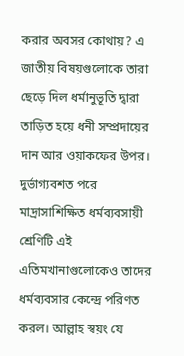করার অবসর কোথায়? এ জাতীয় বিষয়গুলোকে তারা ছেড়ে দিল ধর্মানুভূতি দ্বারা তাড়িত হয়ে ধনী সম্প্রদায়ের দান আর ওয়াকফের উপর। দুর্ভাগ্যবশত পরে মাদ্রাসাশিক্ষিত ধর্মব্যবসায়ী শ্রেণিটি এই এতিমখানাগুলোকেও তাদের ধর্মব্যবসার কেন্দ্রে পরিণত করল। আল্লাহ স্বয়ং যে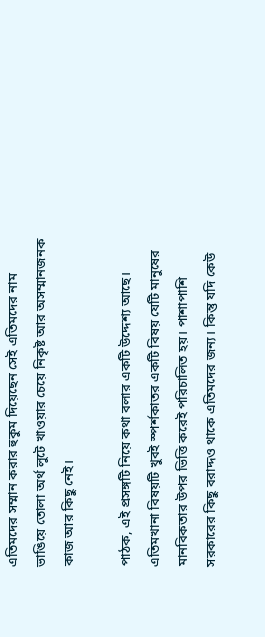এতিমদের সম্মান করার হুকুম দিয়েছেন সেই এতিমদের নাম ভাঙিয়ে তোলা অর্থ লুটে খাওয়ার চেয়ে নিকৃষ্ট আর অসম্মানজনক কাজ আর কিছু নেই।

পাঠক, এই প্রসঙ্গটি নিয়ে কথা বলার একটি উদ্দেশ্য আছে। এতিমখানা বিষয়টি খুবই স্পর্শকাতর একটি বিষয় যেটি মানুষের মানবিকতার উপর ভিত্তি করেই পরিচালিত হয়। পাশাপাশি সরকারের কিছু বরাদ্দও থাকে এতিমদের জন্য। কিন্তু যদি কেউ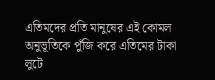এতিমদের প্রতি মানুষের এই কোমল অনুভূতিকে পুঁজি করে এতিমের টাকা লুটে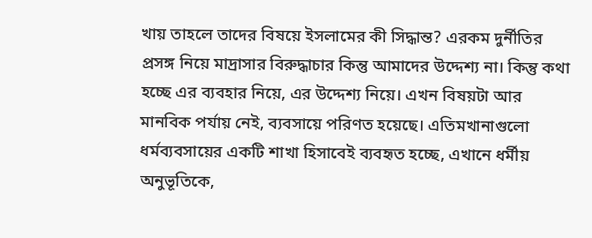খায় তাহলে তাদের বিষয়ে ইসলামের কী সিদ্ধান্ত? এরকম দুর্নীতির প্রসঙ্গ নিয়ে মাদ্রাসার বিরুদ্ধাচার কিন্তু আমাদের উদ্দেশ্য না। কিন্তু কথা হচ্ছে এর ব্যবহার নিয়ে, এর উদ্দেশ্য নিয়ে। এখন বিষয়টা আর মানবিক পর্যায় নেই, ব্যবসায়ে পরিণত হয়েছে। এতিমখানাগুলো ধর্মব্যবসায়ের একটি শাখা হিসাবেই ব্যবহৃত হচ্ছে, এখানে ধর্মীয় অনুভূতিকে,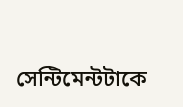সেন্টিমেন্টটাকে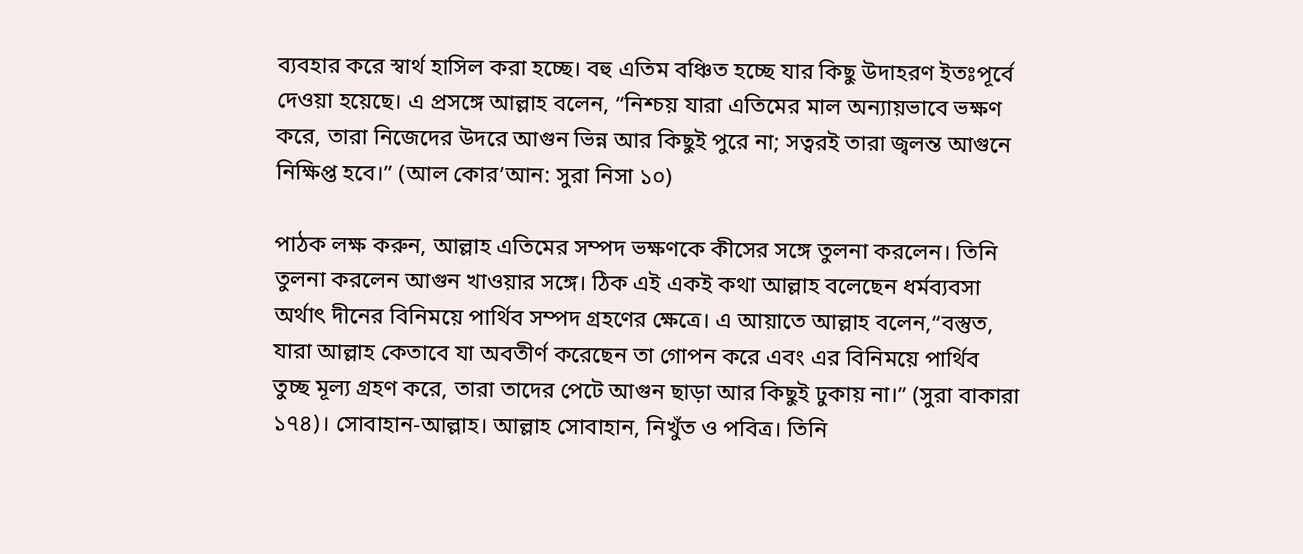ব্যবহার করে স্বার্থ হাসিল করা হচ্ছে। বহু এতিম বঞ্চিত হচ্ছে যার কিছু উদাহরণ ইতঃপূর্বে দেওয়া হয়েছে। এ প্রসঙ্গে আল্লাহ বলেন, “নিশ্চয় যারা এতিমের মাল অন্যায়ভাবে ভক্ষণ করে, তারা নিজেদের উদরে আগুন ভিন্ন আর কিছুই পুরে না; সত্বরই তারা জ্বলন্ত আগুনে নিক্ষিপ্ত হবে।” (আল কোর’আন: সুরা নিসা ১০)

পাঠক লক্ষ করুন, আল্লাহ এতিমের সম্পদ ভক্ষণকে কীসের সঙ্গে তুলনা করলেন। তিনি তুলনা করলেন আগুন খাওয়ার সঙ্গে। ঠিক এই একই কথা আল্লাহ বলেছেন ধর্মব্যবসা অর্থাৎ দীনের বিনিময়ে পার্থিব সম্পদ গ্রহণের ক্ষেত্রে। এ আয়াতে আল্লাহ বলেন,“বস্তুত, যারা আল্লাহ কেতাবে যা অবতীর্ণ করেছেন তা গোপন করে এবং এর বিনিময়ে পার্থিব তুচ্ছ মূল্য গ্রহণ করে, তারা তাদের পেটে আগুন ছাড়া আর কিছুই ঢুকায় না।” (সুরা বাকারা ১৭৪)। সোবাহান-আল্লাহ। আল্লাহ সোবাহান, নিখুঁত ও পবিত্র। তিনি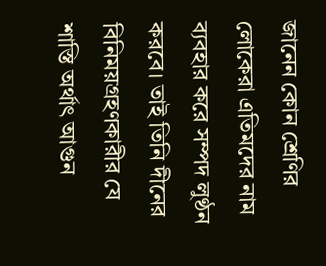জানেন কোন শ্রেণির লোকেরা এতিমদের নাম ব্যবহার করে সম্পদ লুণ্ঠন করবে। তাই তিনি দীনের বিনিময়গ্রহণকারীর যে শাস্তি অর্থাৎ আগুন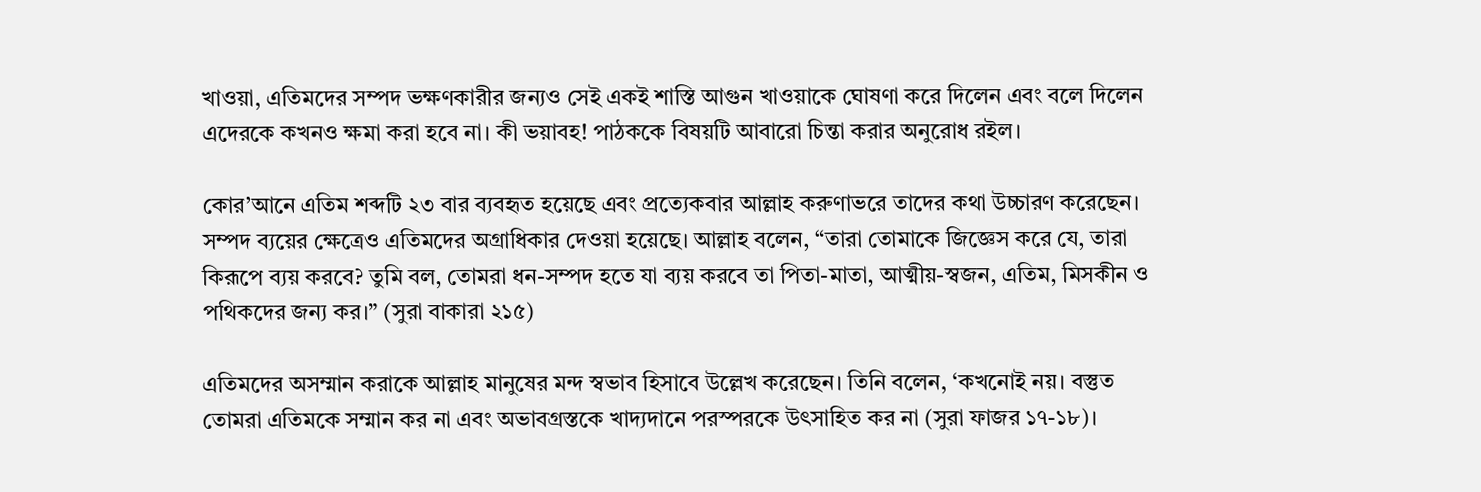খাওয়া, এতিমদের সম্পদ ভক্ষণকারীর জন্যও সেই একই শাস্তি আগুন খাওয়াকে ঘোষণা করে দিলেন এবং বলে দিলেন এদেরকে কখনও ক্ষমা করা হবে না। কী ভয়াবহ! পাঠককে বিষয়টি আবারো চিন্তা করার অনুরোধ রইল।

কোর’আনে এতিম শব্দটি ২৩ বার ব্যবহৃত হয়েছে এবং প্রত্যেকবার আল্লাহ করুণাভরে তাদের কথা উচ্চারণ করেছেন। সম্পদ ব্যয়ের ক্ষেত্রেও এতিমদের অগ্রাধিকার দেওয়া হয়েছে। আল্লাহ বলেন, “তারা তোমাকে জিজ্ঞেস করে যে, তারা কিরূপে ব্যয় করবে? তুমি বল, তোমরা ধন-সম্পদ হতে যা ব্যয় করবে তা পিতা-মাতা, আত্মীয়-স্বজন, এতিম, মিসকীন ও পথিকদের জন্য কর।” (সুরা বাকারা ২১৫)

এতিমদের অসম্মান করাকে আল্লাহ মানুষের মন্দ স্বভাব হিসাবে উল্লেখ করেছেন। তিনি বলেন, ‘কখনোই নয়। বস্তুত তোমরা এতিমকে সম্মান কর না এবং অভাবগ্রস্তকে খাদ্যদানে পরস্পরকে উৎসাহিত কর না (সুরা ফাজর ১৭-১৮)।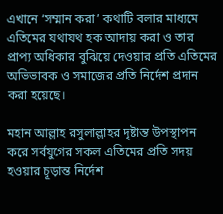এখানে ‘সম্মান করা’ কথাটি বলার মাধ্যমে এতিমের যথাযথ হক আদায় করা ও তার প্রাপ্য অধিকার বুঝিয়ে দেওয়ার প্রতি এতিমের অভিভাবক ও সমাজের প্রতি নির্দেশ প্রদান করা হয়েছে।

মহান আল্লাহ রসুলাল্লাহর দৃষ্টান্ত উপস্থাপন করে সর্বযুগের সকল এতিমের প্রতি সদয় হওয়ার চূড়ান্ত নির্দেশ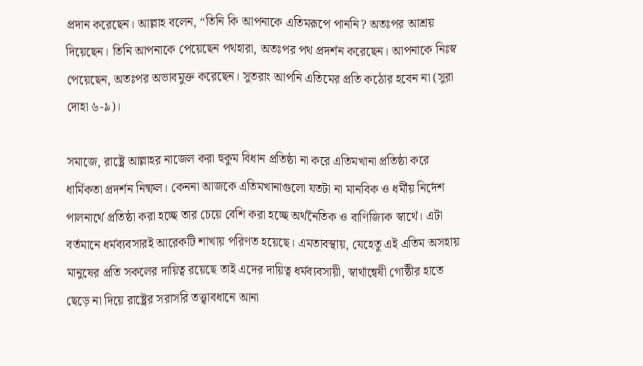প্রদান করেছেন। আল্লাহ বলেন, “তিনি কি আপনাকে এতিমরূপে পাননি? অতঃপর আশ্রয় দিয়েছেন। তিনি আপনাকে পেয়েছেন পথহারা, অতঃপর পথ প্রদর্শন করেছেন। আপনাকে নিঃস্ব পেয়েছেন, অতঃপর অভাবমুক্ত করেছেন। সুতরাং আপনি এতিমের প্রতি কঠোর হবেন না (সুরা দোহা ৬-৯)।

সমাজে, রাষ্ট্রে আল্লাহর নাজেল করা হুকুম বিধান প্রতিষ্ঠা না করে এতিমখানা প্রতিষ্ঠা করে ধার্মিকতা প্রদর্শন নিষ্ফল। কেননা আজকে এতিমখানাগুলো যতটা না মানবিক ও ধর্মীয় নির্দেশ পালনার্থে প্রতিষ্ঠা করা হচ্ছে তার চেয়ে বেশি করা হচ্ছে অর্থনৈতিক ও বাণিজ্যিক স্বার্থে। এটা বর্তমানে ধর্মব্যবসারই আরেকটি শাখায় পরিণত হয়েছে। এমতাবস্থায়, যেহেতু এই এতিম অসহায় মানুষের প্রতি সকলের দায়িত্ব রয়েছে তাই এদের দায়িত্ব ধর্মব্যবসায়ী, স্বার্থান্বেষী গোষ্ঠীর হাতে ছেড়ে না দিয়ে রাষ্ট্রের সরাসরি তত্ত্বাবধানে আনা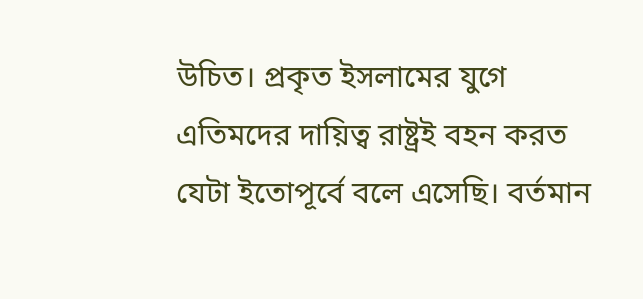উচিত। প্রকৃত ইসলামের যুগে এতিমদের দায়িত্ব রাষ্ট্রই বহন করত যেটা ইতোপূর্বে বলে এসেছি। বর্তমান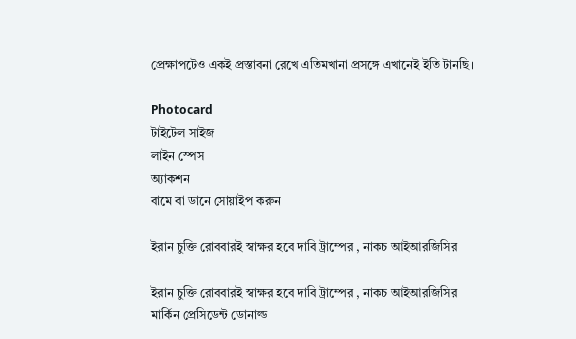প্রেক্ষাপটেও একই প্রস্তাবনা রেখে এতিমখানা প্রসঙ্গে এখানেই ইতি টানছি।

Photocard
টাইটেল সাইজ
লাইন স্পেস
অ্যাকশন
বামে বা ডানে সোয়াইপ করুন

ইরান চুক্তি রোববারই স্বাক্ষর হবে দাবি ট্রাম্পের , নাকচ আইআরজিসির

ইরান চুক্তি রোববারই স্বাক্ষর হবে দাবি ট্রাম্পের , নাকচ আইআরজিসির
মার্কিন প্রেসিডেন্ট ডোনাল্ড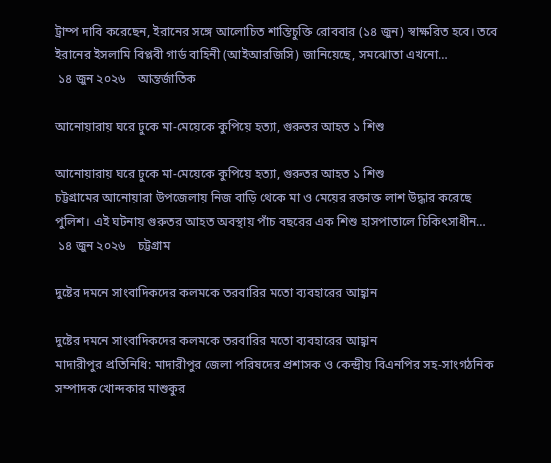ট্রাম্প দাবি করেছেন, ইরানের সঙ্গে আলোচিত শান্তিচুক্তি রোববার (১৪ জুন) স্বাক্ষরিত হবে। তবে ইরানের ইসলামি বিপ্লবী গার্ড বাহিনী (আইআরজিসি) জানিয়েছে, সমঝোতা এখনো…
 ১৪ জুন ২০২৬    আন্তর্জাতিক

আনোয়ারায় ঘরে ঢুকে মা-মেয়েকে কুপিয়ে হত্যা, গুরুতর আহত ১ শিশু

আনোয়ারায় ঘরে ঢুকে মা-মেয়েকে কুপিয়ে হত্যা, গুরুতর আহত ১ শিশু
চট্টগ্রামের আনোয়ারা উপজেলায় নিজ বাড়ি থেকে মা ও মেয়ের রক্তাক্ত লাশ উদ্ধার করেছে পুলিশ। এই ঘটনায় গুরুতর আহত অবস্থায় পাঁচ বছরের এক শিশু হাসপাতালে চিকিৎসাধীন…
 ১৪ জুন ২০২৬    চট্টগ্রাম

দুষ্টের দমনে সাংবাদিকদের কলমকে তরবারির মতো ব্যবহারের আহ্বান

দুষ্টের দমনে সাংবাদিকদের কলমকে তরবারির মতো ব্যবহারের আহ্বান
মাদারীপুর প্রতিনিধি: মাদারীপুর জেলা পরিষদের প্রশাসক ও কেন্দ্রীয় বিএনপির সহ-সাংগঠনিক সম্পাদক খোন্দকার মাশুকুর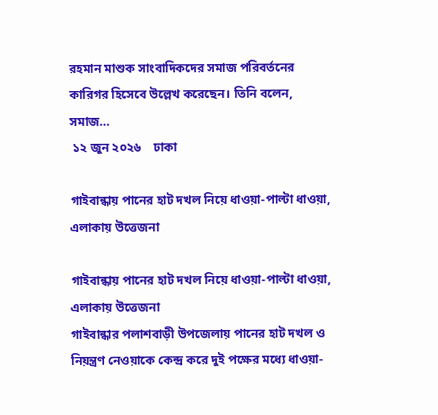রহমান মাশুক সাংবাদিকদের সমাজ পরিবর্তনের কারিগর হিসেবে উল্লেখ করেছেন। তিনি বলেন, সমাজ…
 ১২ জুন ২০২৬    ঢাকা

গাইবান্ধায় পানের হাট দখল নিয়ে ধাওয়া-পাল্টা ধাওয়া, এলাকায় উত্তেজনা

গাইবান্ধায় পানের হাট দখল নিয়ে ধাওয়া-পাল্টা ধাওয়া, এলাকায় উত্তেজনা
গাইবান্ধার পলাশবাড়ী উপজেলায় পানের হাট দখল ও নিয়ন্ত্রণ নেওয়াকে কেন্দ্র করে দুই পক্ষের মধ্যে ধাওয়া-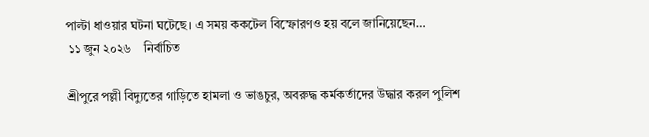পাল্টা ধাওয়ার ঘটনা ঘটেছে। এ সময় ককটেল বিস্ফোরণও হয় বলে জানিয়েছেন…
 ১১ জুন ২০২৬    নির্বাচিত

শ্রীপুরে পল্লী বিদ্যুতের গাড়িতে হামলা ও ভাঙচুর, অবরুদ্ধ কর্মকর্তাদের উদ্ধার করল পুলিশ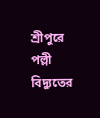শ্রীপুরে পল্লী বিদ্যুতের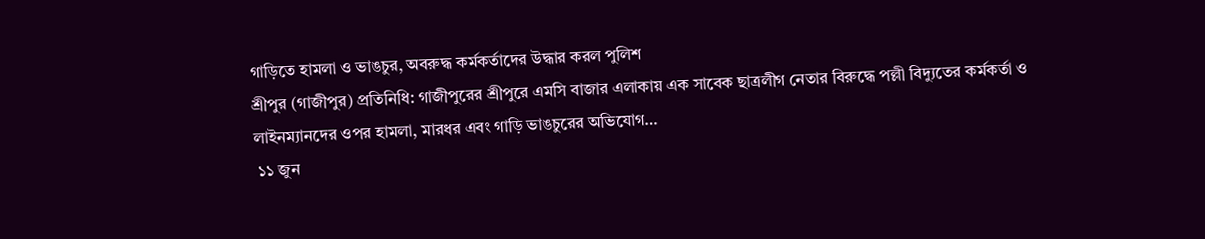গাড়িতে হামলা ও ভাঙচুর, অবরুদ্ধ কর্মকর্তাদের উদ্ধার করল পুলিশ
শ্রীপুর (গাজীপুর) প্রতিনিধি: গাজীপুরের শ্রীপুরে এমসি বাজার এলাকায় এক সাবেক ছাত্রলীগ নেতার বিরুদ্ধে পল্লী বিদ্যুতের কর্মকর্তা ও লাইনম্যানদের ওপর হামলা, মারধর এবং গাড়ি ভাঙচুরের অভিযোগ…
 ১১ জুন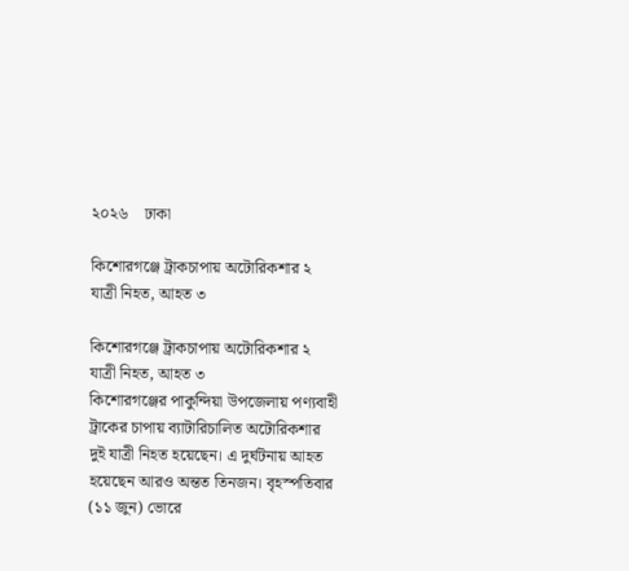২০২৬    ঢাকা

কিশোরগঞ্জে ট্রাকচাপায় অটোরিকশার ২ যাত্রী নিহত, আহত ৩

কিশোরগঞ্জে ট্রাকচাপায় অটোরিকশার ২ যাত্রী নিহত, আহত ৩
কিশোরগঞ্জের পাকুন্দিয়া উপজেলায় পণ্যবাহী ট্রাকের চাপায় ব্যাটারিচালিত অটোরিকশার দুই যাত্রী নিহত হয়েছেন। এ দুর্ঘটনায় আহত হয়েছেন আরও অন্তত তিনজন। বৃহস্পতিবার (১১ জুন) ভোরে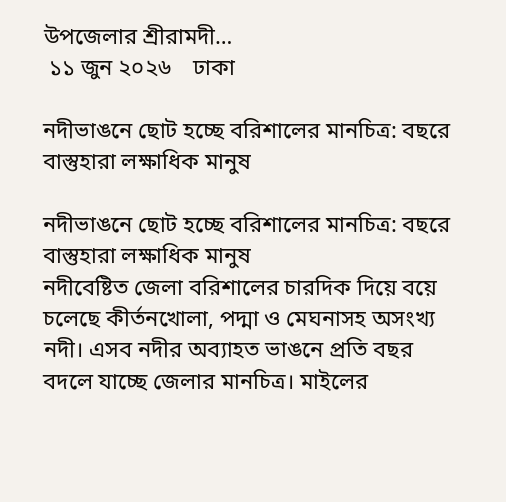উপজেলার শ্রীরামদী…
 ১১ জুন ২০২৬    ঢাকা

নদীভাঙনে ছোট হচ্ছে বরিশালের মানচিত্র: বছরে বাস্তুহারা লক্ষাধিক মানুষ

নদীভাঙনে ছোট হচ্ছে বরিশালের মানচিত্র: বছরে বাস্তুহারা লক্ষাধিক মানুষ
নদীবেষ্টিত জেলা বরিশালের চারদিক দিয়ে বয়ে চলেছে কীর্তনখোলা, পদ্মা ও মেঘনাসহ অসংখ্য নদী। এসব নদীর অব্যাহত ভাঙনে প্রতি বছর বদলে যাচ্ছে জেলার মানচিত্র। মাইলের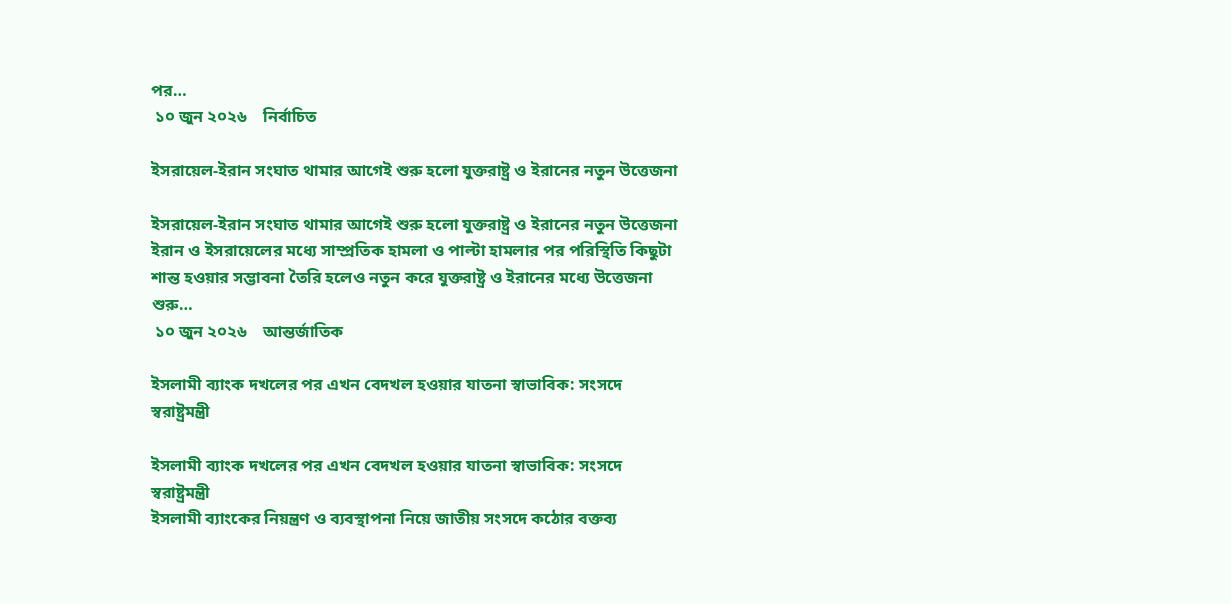পর…
 ১০ জুন ২০২৬    নির্বাচিত

ইসরায়েল-ইরান সংঘাত থামার আগেই শুরু হলো যুক্তরাষ্ট্র ও ইরানের নতুন উত্তেজনা

ইসরায়েল-ইরান সংঘাত থামার আগেই শুরু হলো যুক্তরাষ্ট্র ও ইরানের নতুন উত্তেজনা
ইরান ও ইসরায়েলের মধ্যে সাম্প্রতিক হামলা ও পাল্টা হামলার পর পরিস্থিতি কিছুটা শান্ত হওয়ার সম্ভাবনা তৈরি হলেও নতুন করে যুক্তরাষ্ট্র ও ইরানের মধ্যে উত্তেজনা শুরু…
 ১০ জুন ২০২৬    আন্তর্জাতিক

ইসলামী ব্যাংক দখলের পর এখন বেদখল হওয়ার যাতনা স্বাভাবিক: সংসদে স্বরাষ্ট্রমন্ত্রী

ইসলামী ব্যাংক দখলের পর এখন বেদখল হওয়ার যাতনা স্বাভাবিক: সংসদে স্বরাষ্ট্রমন্ত্রী
ইসলামী ব্যাংকের নিয়ন্ত্রণ ও ব্যবস্থাপনা নিয়ে জাতীয় সংসদে কঠোর বক্তব্য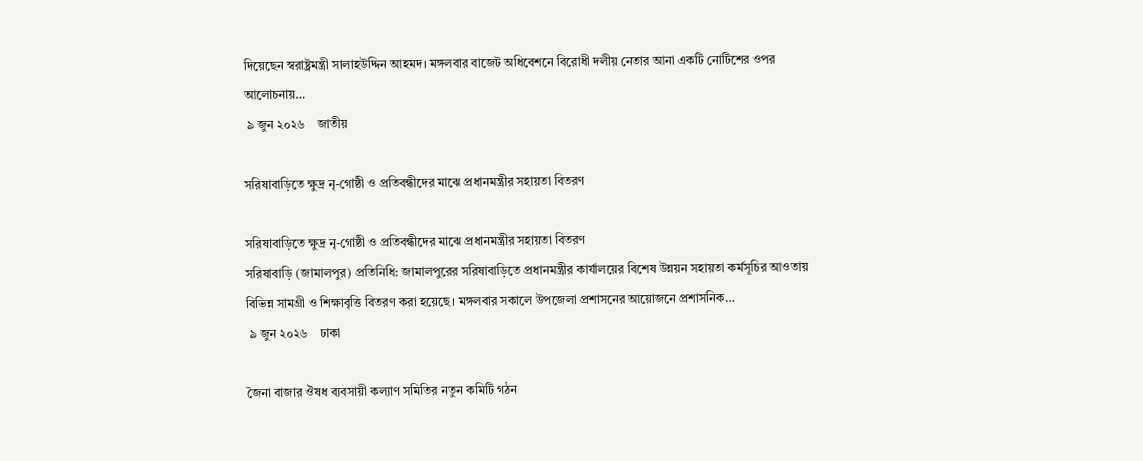দিয়েছেন স্বরাষ্ট্রমন্ত্রী সালাহউদ্দিন আহমদ। মঙ্গলবার বাজেট অধিবেশনে বিরোধী দলীয় নেতার আনা একটি নোটিশের ওপর আলোচনায়…
 ৯ জুন ২০২৬    জাতীয়

সরিষাবাড়িতে ক্ষুদ্র নৃ-গোষ্ঠী ও প্রতিবন্ধীদের মাঝে প্রধানমন্ত্রীর সহায়তা বিতরণ

সরিষাবাড়িতে ক্ষুদ্র নৃ-গোষ্ঠী ও প্রতিবন্ধীদের মাঝে প্রধানমন্ত্রীর সহায়তা বিতরণ
সরিষাবাড়ি (জামালপুর) প্রতিনিধি: জামালপুরের সরিষাবাড়িতে প্রধানমন্ত্রীর কার্যালয়ের বিশেষ উন্নয়ন সহায়তা কর্মসূচির আওতায় বিভিন্ন সামগ্রী ও শিক্ষাবৃত্তি বিতরণ করা হয়েছে। মঙ্গলবার সকালে উপজেলা প্রশাসনের আয়োজনে প্রশাসনিক…
 ৯ জুন ২০২৬    ঢাকা

জৈনা বাজার ঔষধ ব্যবসায়ী কল্যাণ সমিতির নতুন কমিটি গঠন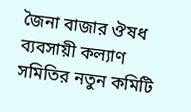জৈনা বাজার ঔষধ ব্যবসায়ী কল্যাণ সমিতির নতুন কমিটি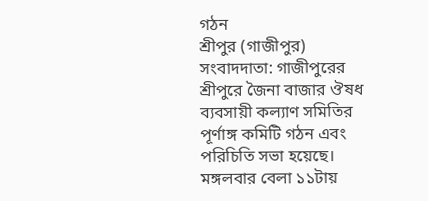গঠন
শ্রীপুর (গাজীপুর) সংবাদদাতা: গাজীপুরের শ্রীপুরে জৈনা বাজার ঔষধ ব্যবসায়ী কল্যাণ সমিতির পূর্ণাঙ্গ কমিটি গঠন এবং পরিচিতি সভা হয়েছে। মঙ্গলবার বেলা ১১টায়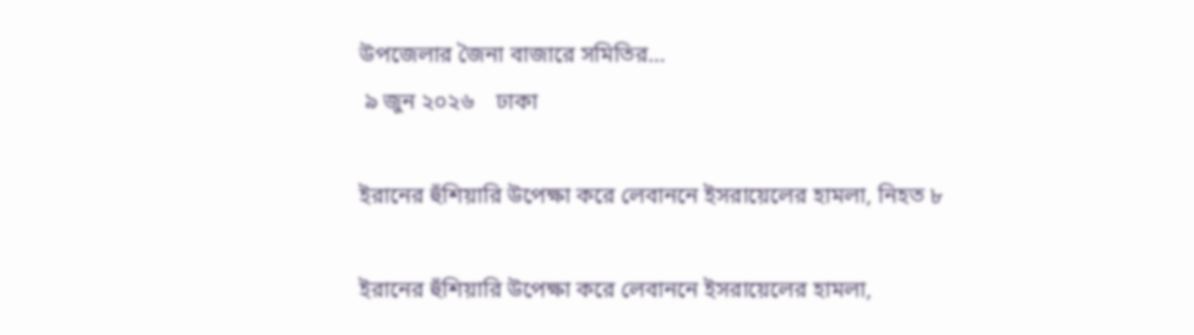উপজেলার জৈনা বাজারে সমিতির…
 ৯ জুন ২০২৬    ঢাকা

ইরানের হুঁশিয়ারি উপেক্ষা করে লেবাননে ইসরায়েলের হামলা, নিহত ৮

ইরানের হুঁশিয়ারি উপেক্ষা করে লেবাননে ইসরায়েলের হামলা,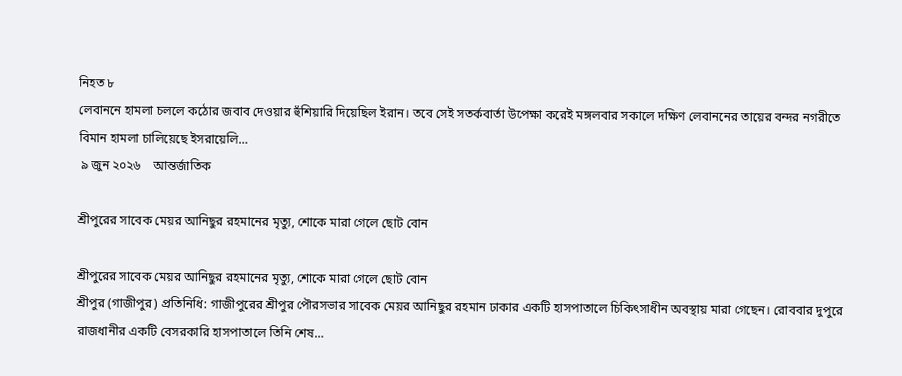নিহত ৮
লেবাননে হামলা চললে কঠোর জবাব দেওয়ার হুঁশিয়ারি দিয়েছিল ইরান। তবে সেই সতর্কবার্তা উপেক্ষা করেই মঙ্গলবার সকালে দক্ষিণ লেবাননের তায়ের বন্দর নগরীতে বিমান হামলা চালিয়েছে ইসরায়েলি…
 ৯ জুন ২০২৬    আন্তর্জাতিক

শ্রীপুরের সাবেক মেয়র আনিছুর রহমানের মৃত্যু, শোকে মারা গেলে ছোট বোন

শ্রীপুরের সাবেক মেয়র আনিছুর রহমানের মৃত্যু, শোকে মারা গেলে ছোট বোন
শ্রীপুর (গাজীপুর) প্রতিনিধি: গাজীপুরের শ্রীপুর পৌরসভার সাবেক মেয়র আনিছুর রহমান ঢাকার একটি হাসপাতালে চিকিৎসাধীন অবস্থায় মারা গেছেন। রোববার দুপুরে রাজধানীর একটি বেসরকারি হাসপাতালে তিনি শেষ…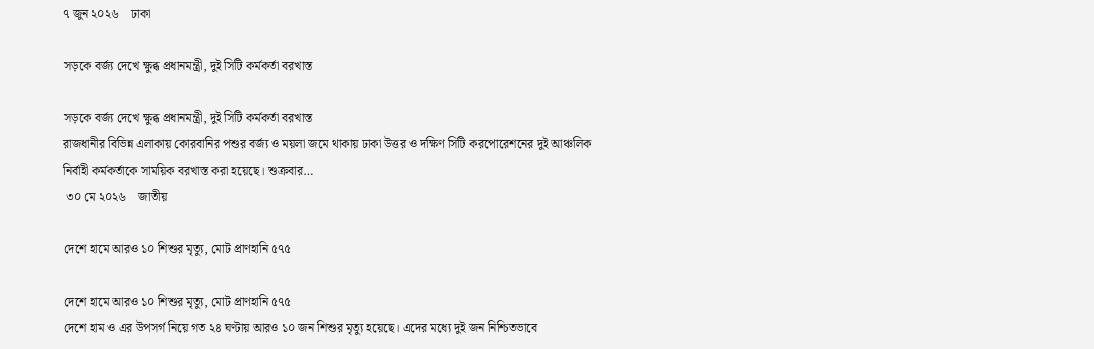৭ জুন ২০২৬    ঢাকা

সড়কে বর্জ্য দেখে ক্ষুব্ধ প্রধানমন্ত্রী, দুই সিটি কর্মকর্তা বরখাস্ত

সড়কে বর্জ্য দেখে ক্ষুব্ধ প্রধানমন্ত্রী, দুই সিটি কর্মকর্তা বরখাস্ত
রাজধানীর বিভিন্ন এলাকায় কোরবানির পশুর বর্জ্য ও ময়লা জমে থাকায় ঢাকা উত্তর ও দক্ষিণ সিটি করপোরেশনের দুই আঞ্চলিক নির্বাহী কর্মকর্তাকে সাময়িক বরখাস্ত করা হয়েছে। শুক্রবার…
 ৩০ মে ২০২৬    জাতীয়

দেশে হামে আরও ১০ শিশুর মৃত্যু, মোট প্রাণহানি ৫৭৫

দেশে হামে আরও ১০ শিশুর মৃত্যু, মোট প্রাণহানি ৫৭৫
দেশে হাম ও এর উপসর্গ নিয়ে গত ২৪ ঘণ্টায় আরও ১০ জন শিশুর মৃত্যু হয়েছে। এদের মধ্যে দুই জন নিশ্চিতভাবে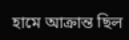হামে আক্রান্ত ছিল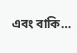এবং বাকি…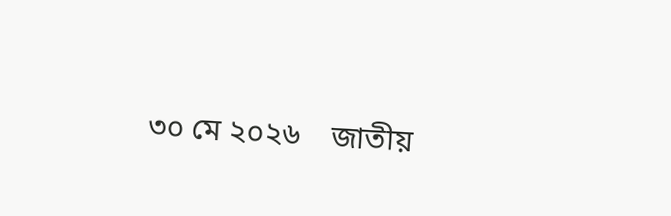৩০ মে ২০২৬    জাতীয়